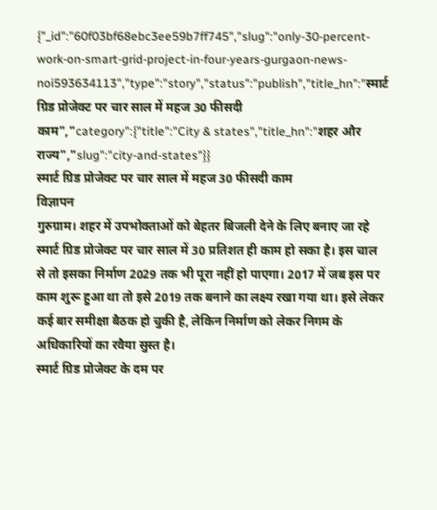{"_id":"60f03bf68ebc3ee59b7ff745","slug":"only-30-percent-work-on-smart-grid-project-in-four-years-gurgaon-news-noi593634113","type":"story","status":"publish","title_hn":"स्मार्ट ग्रिड प्रोजेक्ट पर चार साल में महज 30 फीसदी काम","category":{"title":"City & states","title_hn":"शहर और राज्य","slug":"city-and-states"}}
स्मार्ट ग्रिड प्रोजेक्ट पर चार साल में महज 30 फीसदी काम
विज्ञापन
गुरुग्राम। शहर में उपभोक्ताओं को बेहतर बिजली देने के लिए बनाए जा रहे स्मार्ट ग्रिड प्रोजेक्ट पर चार साल में 30 प्रतिशत ही काम हो सका है। इस चाल से तो इसका निर्माण 2029 तक भी पूरा नहीं हो पाएगा। 2017 में जब इस पर काम शुरू हुआ था तो इसे 2019 तक बनाने का लक्ष्य रखा गया था। इसे लेकर कई बार समीक्षा बैठक हो चुकी है, लेकिन निर्माण को लेकर निगम के अधिकारियों का रवैया सुस्त है।
स्मार्ट ग्रिड प्रोजेक्ट के दम पर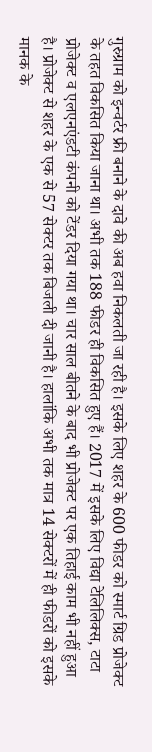गुरुग्राम को इन्वर्टर फ्री बनाने के दावे की अब हवा निकलती जा रही है। इसके लिए शहर के 600 फीडर को स्मार्ट ग्रिड प्रोजेक्ट के तहत विकसित किया जाना था। अभी तक 188 फीडर ही विकसित हुए हैं। 2017 में इसके लिए विद्या टेलिलिक्स, टाटा प्रोजेक्ट व एलएनएंडटी कंपनी को टेंडर दिया गया था। चार साल बीतने के बाद भी प्रोजेक्ट पर एक तिहाई काम भी नहीं हुआ है। प्रोजेक्ट से शहर के एक से 57 सेक्टर तक बिजली दी जानी है। हालांकि अभी तक मात्र 14 सेक्टरों में ही फीडरों को इसके मानक के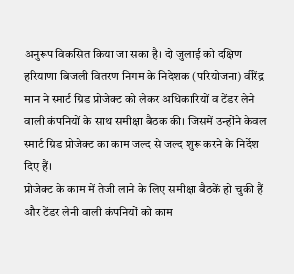अनुरूप विकसित किया जा सका है। दो जुलाई को दक्षिण हरियाणा बिजली वितरण निगम के निदेशक (परियोजना) वीरेंद्र मान ने स्मार्ट ग्रिड प्रोजेक्ट को लेकर अधिकारियों व टेंडर लेने वाली कंपनियों के साथ समीक्षा बैठक की। जिसमें उन्होंने केवल स्मार्ट ग्रिड प्रोजेक्ट का काम जल्द से जल्द शुरू करने के निर्देश दिए हैं।
प्रोजेक्ट के काम में तेजी लाने के लिए समीक्षा बैठकें हो चुकी हैं और टेंडर लेनी वाली कंपनियों को काम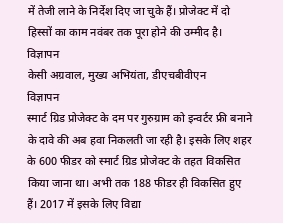में तेजी लाने के निर्देश दिए जा चुके हैं। प्रोजेक्ट में दो हिस्सों का काम नवंबर तक पूरा होने की उम्मीद है।
विज्ञापन
केसी अग्रवाल, मुख्य अभियंता, डीएचबीवीएन
विज्ञापन
स्मार्ट ग्रिड प्रोजेक्ट के दम पर गुरुग्राम को इन्वर्टर फ्री बनाने के दावे की अब हवा निकलती जा रही है। इसके लिए शहर के 600 फीडर को स्मार्ट ग्रिड प्रोजेक्ट के तहत विकसित किया जाना था। अभी तक 188 फीडर ही विकसित हुए हैं। 2017 में इसके लिए विद्या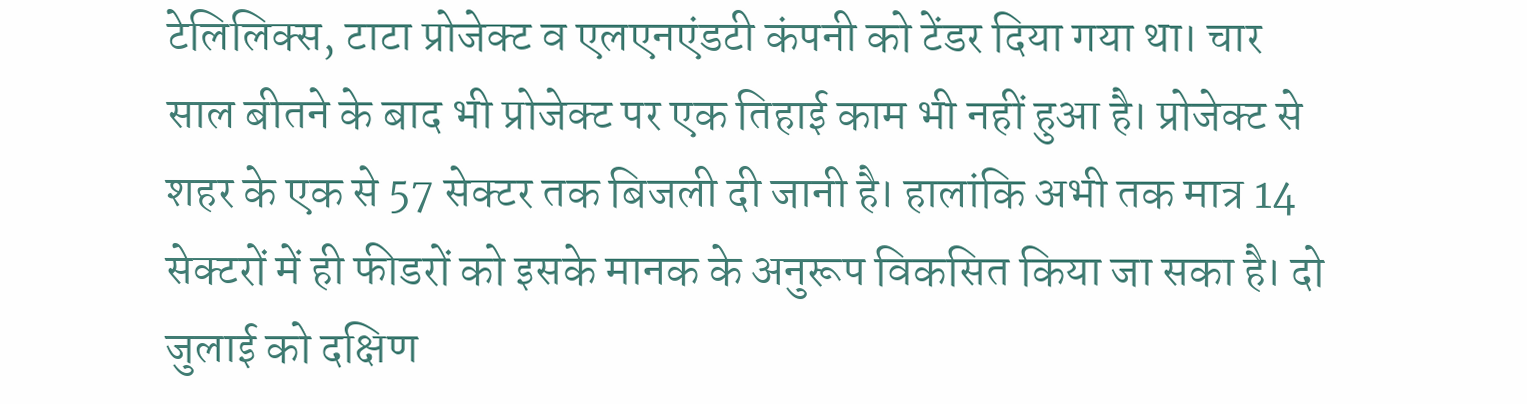टेलिलिक्स, टाटा प्रोजेक्ट व एलएनएंडटी कंपनी को टेंडर दिया गया था। चार साल बीतने के बाद भी प्रोजेक्ट पर एक तिहाई काम भी नहीं हुआ है। प्रोजेक्ट से शहर के एक से 57 सेक्टर तक बिजली दी जानी है। हालांकि अभी तक मात्र 14 सेक्टरों में ही फीडरों को इसके मानक के अनुरूप विकसित किया जा सका है। दो जुलाई को दक्षिण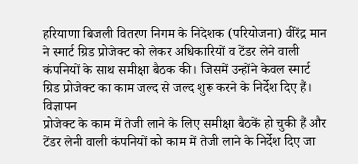हरियाणा बिजली वितरण निगम के निदेशक (परियोजना) वीरेंद्र मान ने स्मार्ट ग्रिड प्रोजेक्ट को लेकर अधिकारियों व टेंडर लेने वाली कंपनियों के साथ समीक्षा बैठक की। जिसमें उन्होंने केवल स्मार्ट ग्रिड प्रोजेक्ट का काम जल्द से जल्द शुरू करने के निर्देश दिए हैं।
विज्ञापन
प्रोजेक्ट के काम में तेजी लाने के लिए समीक्षा बैठकें हो चुकी हैं और टेंडर लेनी वाली कंपनियों को काम में तेजी लाने के निर्देश दिए जा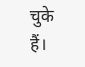चुके हैं।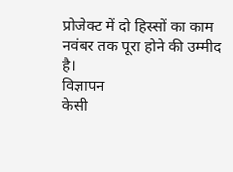प्रोजेक्ट में दो हिस्सों का काम नवंबर तक पूरा होने की उम्मीद है।
विज्ञापन
केसी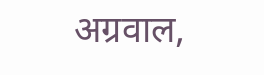अग्रवाल,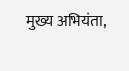मुख्य अभियंता,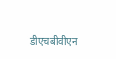डीएचबीवीएन